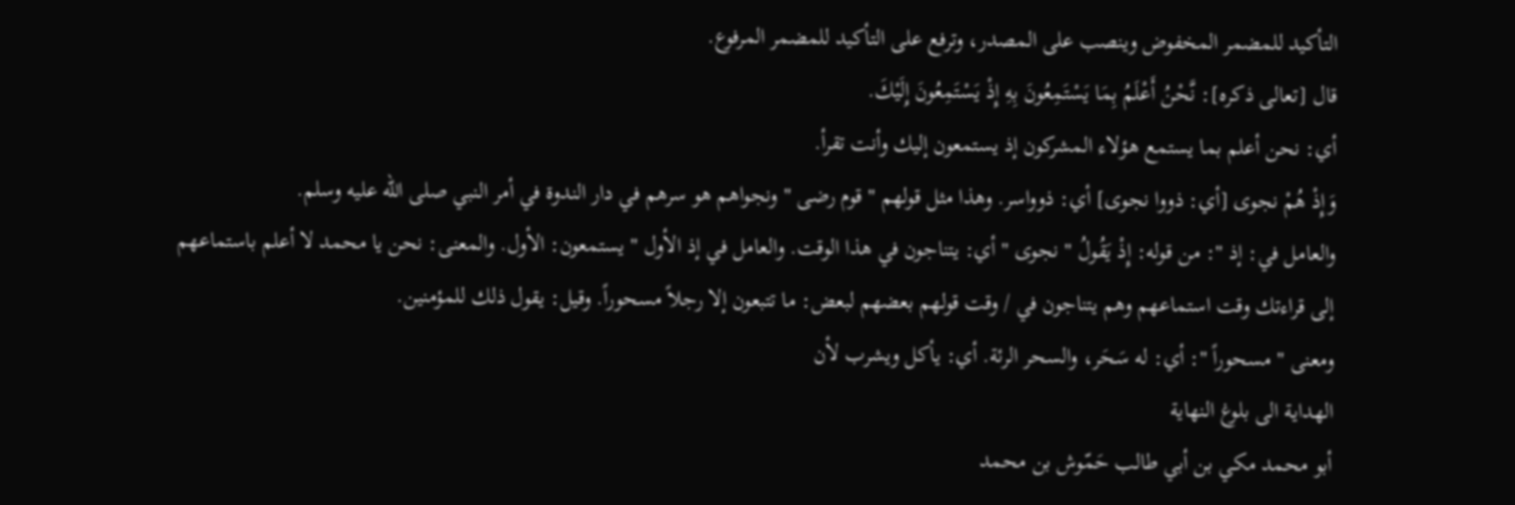التأكيد للمضمر المخفوض وينصب على المصدر، وترفع على التأكيد للمضمر المرفوع.
قال [تعالى ذكره]: نَّحْنُ أَعْلَمُ بِمَا يَسْتَمِعُونَ بِهِ إِذْ يَسْتَمِعُونَ إِلَيْكَ.
أي: نحن أعلم بما يستمع هؤلاء المشركون إذ يستمعون إليك وأنت تقرأ.
وَإِذْ هُمْ نجوى [أي: ذووا نجوى] أي: ذوواسر. وهذا مثل قولهم " قوم رضى " ونجواهم هو سرهم في دار الندوة في أمر النبي صلى الله عليه وسلم.
والعامل في: إذ ": من قوله: إِذْ يَقُولُ " نجوى " أي: يتناجون في هذا الوقت. والعامل في إذ الأول " يستمعون: الأول. والمعنى: نحن يا محمد لا أعلم باستماعهم إلى قراءتك وقت استماعهم وهم يتناجون في / وقت قولهم بعضهم لبعض: ما تتبعون إلا رجلاً مسحوراً. وقيل: يقول ذلك للمؤمنين.
ومعنى " مسحوراً ": أي: له سَحَر، والسحر الرئة. أي: يأكل ويشرب لأن
الهداية الى بلوغ النهاية
أبو محمد مكي بن أبي طالب حَمّوش بن محمد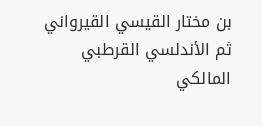بن مختار القيسي القيرواني ثم الأندلسي القرطبي المالكي